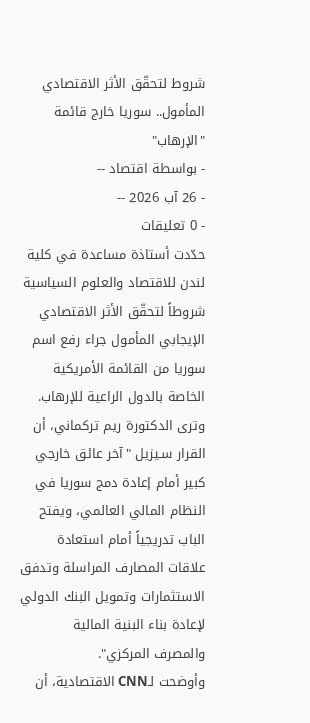شروط لتحقّق الأثر الاقتصادي المأمول.. سوريا خارج قائمة "الإرهاب"
- بواسطة اقتصاد --
- 26 آب 2026 --
- 0 تعليقات
حدّدت أستاذة مساعدة في كلية لندن للاقتصاد والعلوم السياسية شروطاً لتحقّق الأثر الاقتصادي الإيجابي المأمول جراء رفع اسم سوريا من القائمة الأمريكية الخاصة بالدول الراعية للإرهاب.
وترى الدكتورة ريم تركماني، أن القرار سـيزيل "آخر عائق خارجي كبير أمام إعادة دمج سوريا في النظام المالي العالمي، ويفتح الباب تدريجياً أمام استعادة علاقات المصارف المراسلة وتدفق الاستثمارات وتمويل البنك الدولي لإعادة بناء البنية المالية والمصرف المركزي".
وأوضحت لـCNN الاقتصادية، أن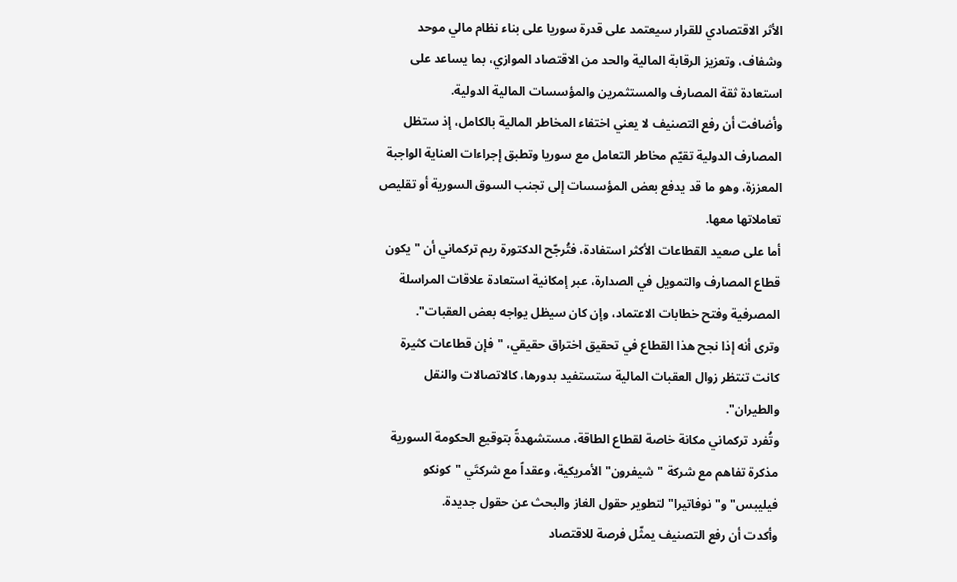الأثر الاقتصادي للقرار سيعتمد على قدرة سوريا على بناء نظام مالي موحد وشفاف، وتعزيز الرقابة المالية والحد من الاقتصاد الموازي، بما يساعد على استعادة ثقة المصارف والمستثمرين والمؤسسات المالية الدولية.
وأضافت أن رفع التصنيف لا يعني اختفاء المخاطر المالية بالكامل، إذ ستظل المصارف الدولية تقيّم مخاطر التعامل مع سوريا وتطبق إجراءات العناية الواجبة المعززة، وهو ما قد يدفع بعض المؤسسات إلى تجنب السوق السورية أو تقليص تعاملاتها معها.
أما على صعيد القطاعات الأكثر استفادة، فتُرجّح الدكتورة ريم تركماني أن "يكون قطاع المصارف والتمويل في الصدارة، عبر إمكانية استعادة علاقات المراسلة المصرفية وفتح خطابات الاعتماد، وإن كان سيظل يواجه بعض العقبات".
وترى أنه إذا نجح هذا القطاع في تحقيق اختراق حقيقي، "فإن قطاعات كثيرة كانت تنتظر زوال العقبات المالية ستستفيد بدورها، كالاتصالات والنقل والطيران".
وتُفرد تركماني مكانة خاصة لقطاع الطاقة، مستشهدةً بتوقيع الحكومة السورية مذكرة تفاهم مع شركة "شيفرون" الأمريكية، وعقداً مع شركتَي "كونكو فيليبس" و"نوفاتيرا" لتطوير حقول الغاز والبحث عن حقول جديدة.
وأكدت أن رفع التصنيف يمثّل فرصة للاقتصاد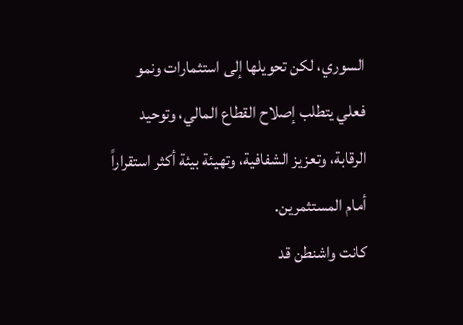السوري، لكن تحويلها إلى استثمارات ونمو فعلي يتطلب إصلاح القطاع المالي، وتوحيد الرقابة، وتعزيز الشفافية، وتهيئة بيئة أكثر استقراراً أمام المستثمرين.
كانت واشنطن قد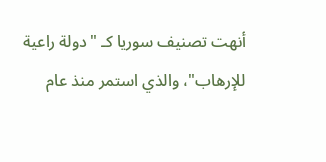أنهت تصنيف سوريا كـ "دولة راعية للإرهاب"، والذي استمر منذ عام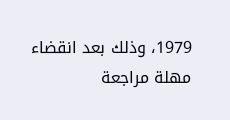1979، وذلك بعد انقضاء مهلة مراجعة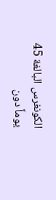الكونغرس البالغة 45 يوماً دون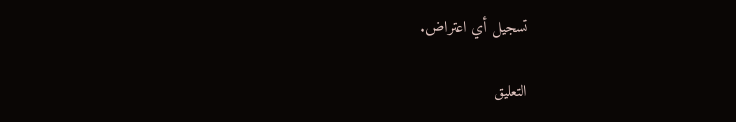تسجيل أي اعتراض.

التعليق